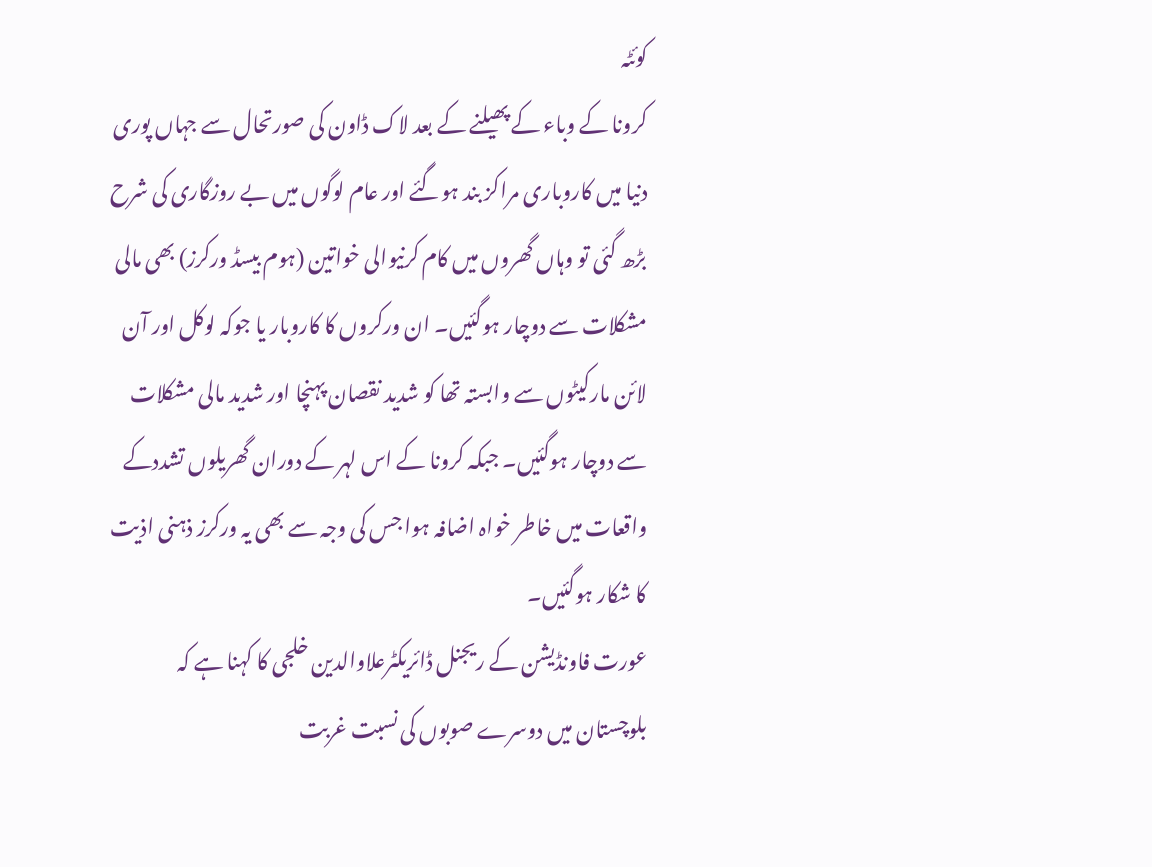کوئٹہ
کرونا کے وباء کے پھیلنے کے بعد لاک ڈاون کی صورتحال سے جہاں پوری دنیا میں کاروباری مراکز بند ہوگئے اور عام لوگوں میں بے روزگاری کی شرح بڑھ گئی تو وہاں گھروں میں کام کرنیوالی خواتین (ہوم بیسڈ ورکرز) بھی مالی مشکلات سے دوچار ہوگئیں۔ ان ورکروں کا کاروبار یا جوکہ لوکل اور آن لائن مارکیٹوں سے وابستہ تھا کو شدید نقصان پہنچا اور شدید مالی مشکلات سے دوچار ہوگئیں۔ جبکہ کرونا کے اس لہر کے دوران گھریلوں تشددکے واقعات میں خاطر خواہ اضافہ ہوا جس کی وجہ سے بھی یہ ورکرز ذہنی اذیت کا شکار ہوگئیں۔
عورت فاونڈیشن کے ریجنل ڈائریکٹرعلاوالدین خلجی کا کہنا ہے کہ بلوچستان میں دوسرے صوبوں کی نسبت غربت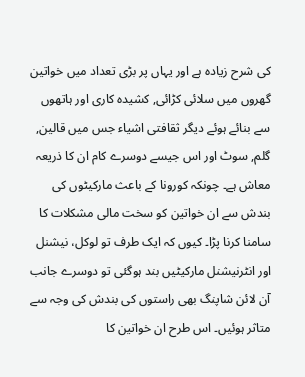کی شرح زیادہ ہے اور یہاں پر بڑی تعداد میں خواتین گھروں میں سلائی کڑائی, کشیدہ کاری اور ہاتھوں سے بنائے ہوئے دیگر ثقافتی اشیاء جس میں قالین, گلم, سوٹ اور اس جیسے دوسرے کام ان کا ذریعہ معاش ہے۔ چونکہ کورونا کے باعث مارکیٹوں کی بندش سے ان خواتین کو سخت مالی مشکلات کا سامنا کرنا پڑا۔ کیوں کہ ایک طرف تو لوکل، نیشنل اور انٹرنیشنل مارکیٹیں بند ہوگئی تو دوسرے جانب آن لائن شاپنگ بھی راستوں کی بندش کی وجہ سے متاثر ہوئیں۔ اس طرح ان خواتین کا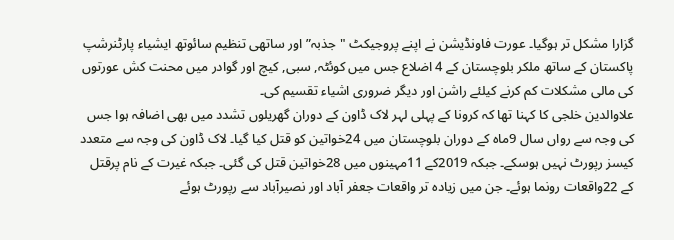گزارا مشکل تر ہوگیا۔ عورت فاونڈیشن نے اپنے پروجیکٹ "جذبہ” اور ساتھی تنظیم سائوتھ ایشیاء پارٹنرشپ پاکستان کے ساتھ ملکر بلوچستان کے 4 اضلاع جس میں کوئٹہ, سبی, کیچ اور گوادر میں محنت کش عورتوں کی مالی مشکلات کم کرنے کیلئے راشن اور دیگر ضروری اشیاء تقسیم کی۔
علاوالدین خلجی کا کہنا تھا کہ کرونا کے پہلی لہر لاک ڈاون کے دوران گھریلوں تشدد میں بھی اضافہ ہوا جس کی وجہ سے رواں سال 9ماہ کے دوران بلوچستان میں 24خواتین کو قتل کیا گیا۔ لاک ڈاون کی وجہ سے متعدد کیسز رپورٹ نہیں ہوسکے۔ جبکہ 2019کے 11مہینوں میں 28خواتین قتل کی گئی۔ جبکہ غیرت کے نام پرقتل کے 22واقعات رونما ہوئے۔ جن میں زیادہ تر واقعات جعفر آباد اور نصیرآباد سے رپورٹ ہوئے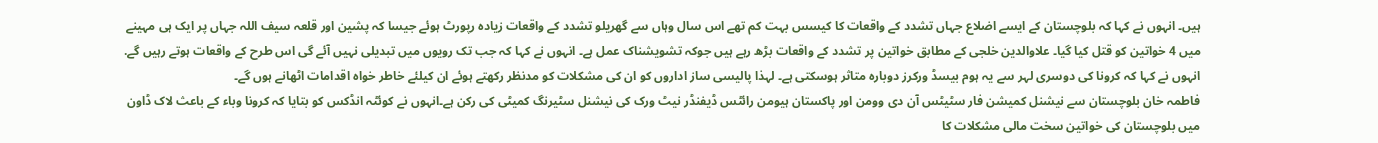ہیں۔ انہوں نے کہا کہ بلوچستان کے ایسے اضلاع جہاں تشدد کے واقعات کا کیسس بہت کم تھے اس سال وہاں سے گھریلو تشدد کے واقعات زیادہ رپورٹ ہوئے جیسا کہ پشین اور قلعہ سیف اللہ جہاں پر ایک ہی مہینے میں 4 خواتین کو قتل کیا گیا۔ علاوالدین خلجی کے مطابق خواتین پر تشدد کے واقعات بڑھ رہے ہیں جوکہ تشویشناک عمل ہے۔ انہوں نے کہا کہ جب تک رویوں میں تبدیلی نہیں آئے گی اس طرح کے واقعات ہوتے رہیں گے. انہوں نے کہا کہ کرونا کی دوسری لہر سے یہ ہوم بیسڈ ورکرز دوبارہ متاثر ہوسکتی ہے۔ لہذا پالیسی ساز اداروں کو ان کی مشکلات کو مدنظر رکھتے ہوئے ان کیلئے خاطر خواہ اقدامات اٹھانے ہوں گے۔
فاطمہ خان بلوچستان سے نیشنل کمیشن فار سٹیٹس آن دی وومن اور پاکستان ہیومن رائٹس ڈیفنڈر نیٹ ورک کی نیشنل سٹیرنگ کمیٹی کی رکن ہے۔انہوں نے کوئٹہ انڈکس کو بتایا کہ کرونا وباء کے باعث لاک ڈاون میں بلوچستان کی خواتین سخت مالی مشکلات کا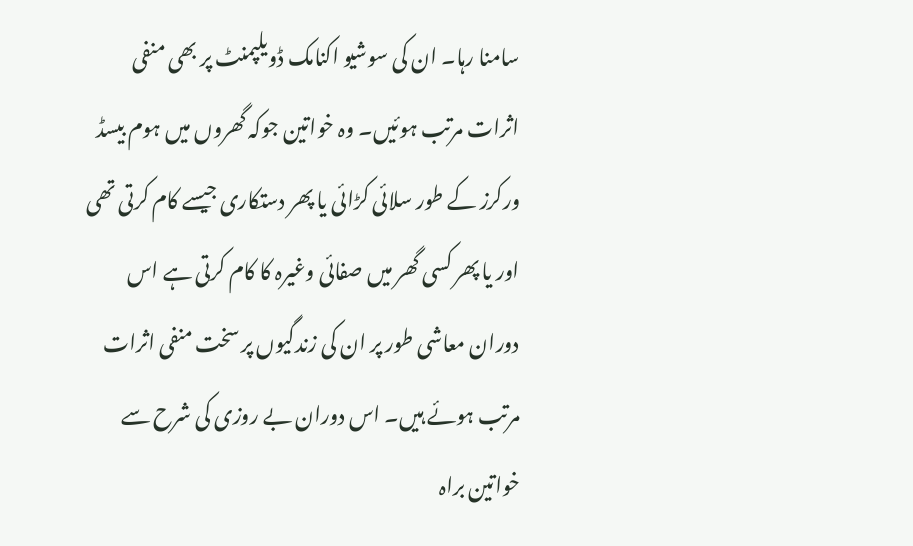سامنا رہا۔ ان کی سوشیو اکنامک ڈویلپمنٹ پر بھی منفی اثرات مرتب ہوئیں۔ وہ خواتین جوکہ گھروں میں ہوم بیسڈ ورکرز کے طور سلائی کڑائی یا پھر دستکاری جیسے کام کرتی تھی اور یا پھر کسی گھر میں صفائی وغیرہ کا کام کرتی ہے اس دوران معاشی طور پر ان کی زندگیوں پر سخت منفی اثرات مرتب ہوئے ہیں۔ اس دوران بے روزی کی شرح سے خواتین براہ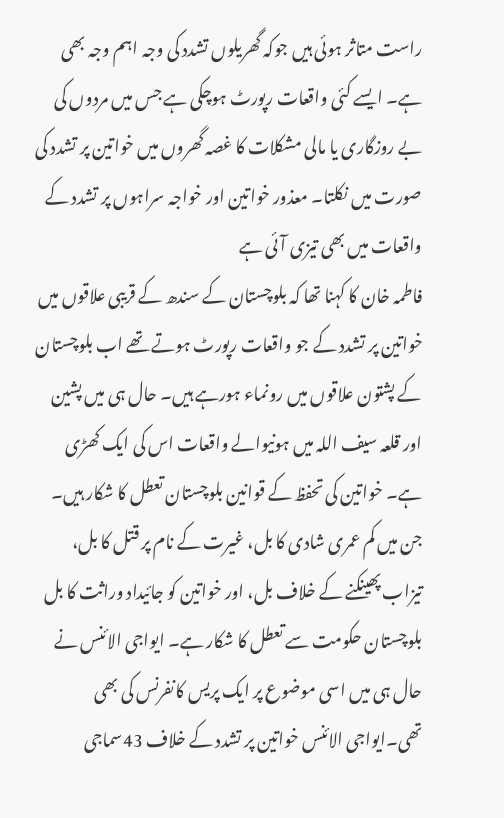راست متاثر ہوئی ہیں جوکہ گھریلوں تشدد کی وجہ اہم وجہ بھی ہے۔ ایسے کئی واقعات رپورٹ ہوچکی ہے جس میں مردوں کی بے روزگاری یا مالی مشکلات کا غصہ گھروں میں خواتین پر تشدد کی صورت میں نکلتا۔ معذور خواتین اور خواجہ سراہوں پر تشدد کے واقعات میں بھی تیزی آئی ہے
فاطمہ خان کا کہنا تھا کہ بلوچستان کے سندھ کے قریبی علاقوں میں خواتین پر تشدد کے جو واقعات رپورٹ ہوتے تھے اب بلوچستان کے پشتون علاقوں میں رونماء ہورہے ہیں۔ حال ہی میں پشین اور قلعہ سیف اللہ میں ہونیوالے واقعات اس کی ایک کھڑی ہے۔ خواتین کی تحفظ کے قوانین بلوچستان تعطل کا شکار ہیں۔ جن میں کم عمری شادی کا بل، غیرت کے نام پر قتل کا بل، تیزاب پھینکنے کے خلاف بل، اور خواتین کو جائیداد وراثت کا بل بلوچستان حکومت سے تعطل کا شکار ہے۔ ایواجی الائنس نے حال ہی میں اسی موضوع پر ایک پریس کانفرنس کی بھی تھی۔ایواجی الائنس خواتین پر تشدد کے خلاف 43سماجی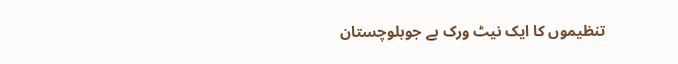تنظیموں کا ایک نیٹ ورک ہے جوبلوچستان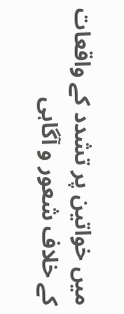میں خواتین پر تشدد کے واقعات کے خلاف شعور و آگاہی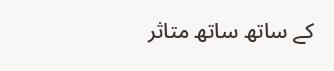کے ساتھ ساتھ متاثر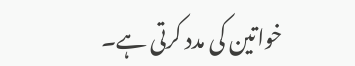خواتین کی مدد کرتی ہے۔